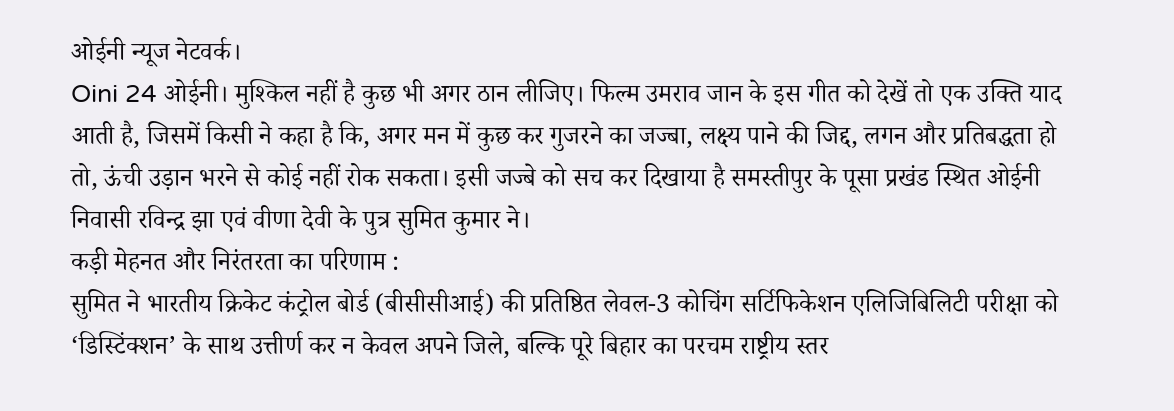ओईनी न्यूज नेटवर्क।
Oini 24 ओईनी। मुश्किल नहीं है कुछ भी अगर ठान लीजिए। फिल्म उमराव जान के इस गीत को देखें तो एक उक्ति याद आती है, जिसमें किसी ने कहा है कि, अगर मन में कुछ कर गुजरने का जज्बा, लक्ष्य पाने की जिद्द, लगन और प्रतिबद्धता हो तो, ऊंची उड़ान भरने से कोई नहीं रोक सकता। इसी जज्बे को सच कर दिखाया है समस्तीपुर के पूसा प्रखंड स्थित ओईनी निवासी रविन्द्र झा एवं वीणा देवी के पुत्र सुमित कुमार ने।
कड़ी मेहनत और निरंतरता का परिणाम :
सुमित ने भारतीय क्रिकेट कंट्रोल बोर्ड (बीसीसीआई) की प्रतिष्ठित लेवल-3 कोचिंग सर्टिफिकेशन एलिजिबिलिटी परीक्षा को ‘डिस्टिंक्शन’ के साथ उत्तीर्ण कर न केवल अपने जिले, बल्कि पूरे बिहार का परचम राष्ट्रीय स्तर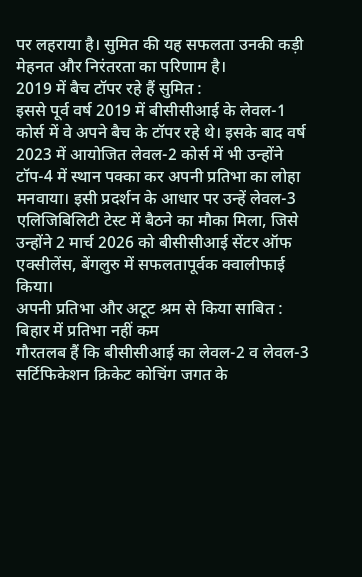पर लहराया है। सुमित की यह सफलता उनकी कड़ी मेहनत और निरंतरता का परिणाम है।
2019 में बैच टॉपर रहे हैं सुमित :
इससे पूर्व वर्ष 2019 में बीसीसीआई के लेवल-1 कोर्स में वे अपने बैच के टॉपर रहे थे। इसके बाद वर्ष 2023 में आयोजित लेवल-2 कोर्स में भी उन्होंने टॉप-4 में स्थान पक्का कर अपनी प्रतिभा का लोहा मनवाया। इसी प्रदर्शन के आधार पर उन्हें लेवल-3 एलिजिबिलिटी टेस्ट में बैठने का मौका मिला, जिसे उन्होंने 2 मार्च 2026 को बीसीसीआई सेंटर ऑफ एक्सीलेंस, बेंगलुरु में सफलतापूर्वक क्वालीफाई किया।
अपनी प्रतिभा और अटूट श्रम से किया साबित : बिहार में प्रतिभा नहीं कम
गौरतलब हैं कि बीसीसीआई का लेवल-2 व लेवल-3 सर्टिफिकेशन क्रिकेट कोचिंग जगत के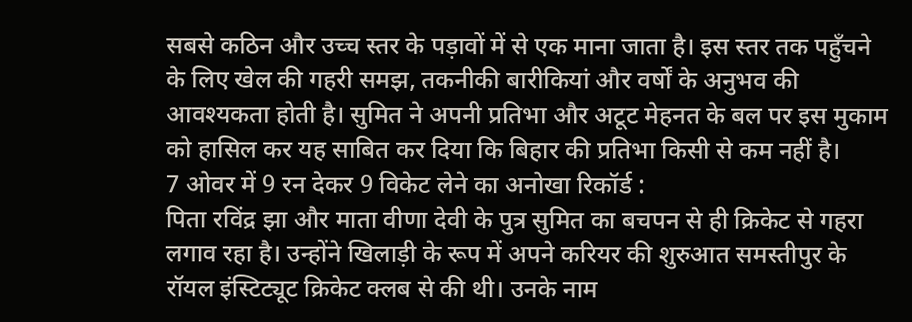सबसे कठिन और उच्च स्तर के पड़ावों में से एक माना जाता है। इस स्तर तक पहुँचने के लिए खेल की गहरी समझ, तकनीकी बारीकियां और वर्षों के अनुभव की आवश्यकता होती है। सुमित ने अपनी प्रतिभा और अटूट मेहनत के बल पर इस मुकाम को हासिल कर यह साबित कर दिया कि बिहार की प्रतिभा किसी से कम नहीं है।
7 ओवर में 9 रन देकर 9 विकेट लेने का अनोखा रिकॉर्ड :
पिता रविंद्र झा और माता वीणा देवी के पुत्र सुमित का बचपन से ही क्रिकेट से गहरा लगाव रहा है। उन्होंने खिलाड़ी के रूप में अपने करियर की शुरुआत समस्तीपुर के रॉयल इंस्टिट्यूट क्रिकेट क्लब से की थी। उनके नाम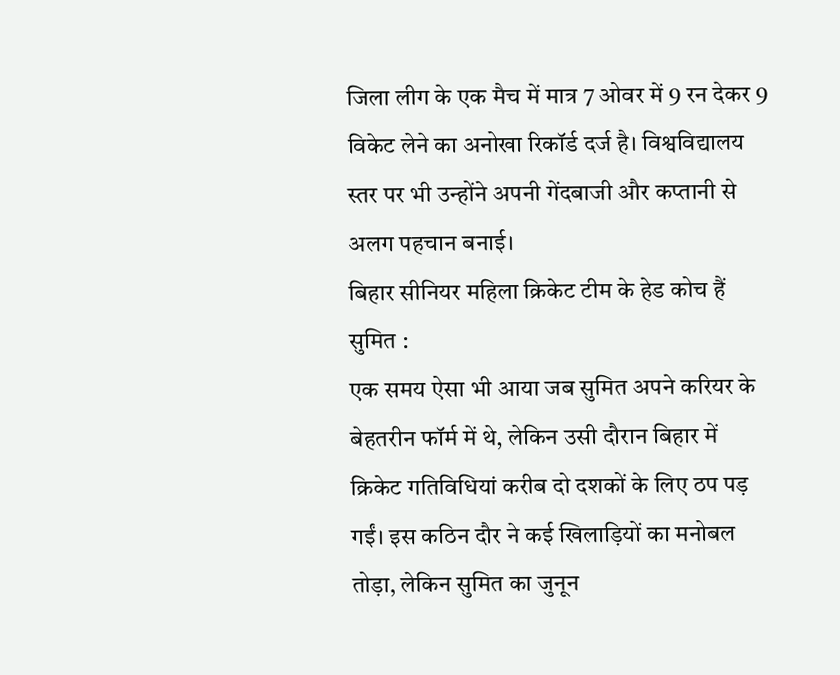जिला लीग के एक मैच में मात्र 7 ओवर में 9 रन देकर 9 विकेट लेने का अनोखा रिकॉर्ड दर्ज है। विश्वविद्यालय स्तर पर भी उन्होंने अपनी गेंदबाजी और कप्तानी से अलग पहचान बनाई।
बिहार सीनियर महिला क्रिकेट टीम के हेड कोच हैं सुमित :
एक समय ऐसा भी आया जब सुमित अपने करियर के बेहतरीन फॉर्म में थे, लेकिन उसी दौरान बिहार में क्रिकेट गतिविधियां करीब दो दशकों के लिए ठप पड़ गईं। इस कठिन दौर ने कई खिलाड़ियों का मनोबल तोड़ा, लेकिन सुमित का जुनून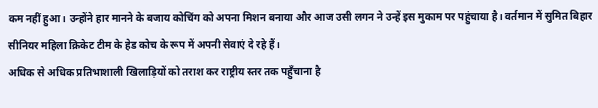कम नहीं हुआ। उन्होंने हार मानने के बजाय कोचिंग को अपना मिशन बनाया और आज उसी लगन ने उन्हें इस मुकाम पर पहुंचाया है। वर्तमान में सुमित बिहार सीनियर महिला क्रिकेट टीम के हेड कोच के रूप में अपनी सेवाएं दे रहे हैं।
अधिक से अधिक प्रतिभाशाली खिलाड़ियों को तराश कर राष्ट्रीय स्तर तक पहुँचाना है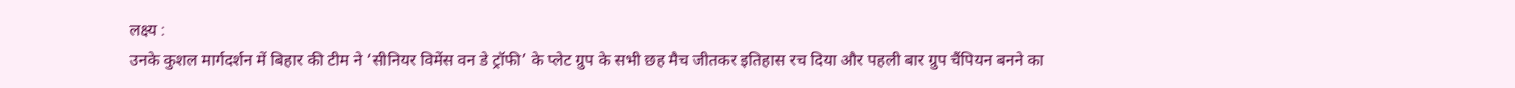लक्ष्य :
उनके कुशल मार्गदर्शन में बिहार की टीम ने ‘सीनियर विमेंस वन डे ट्रॉफी’ के प्लेट ग्रुप के सभी छह मैच जीतकर इतिहास रच दिया और पहली बार ग्रुप चैंपियन बनने का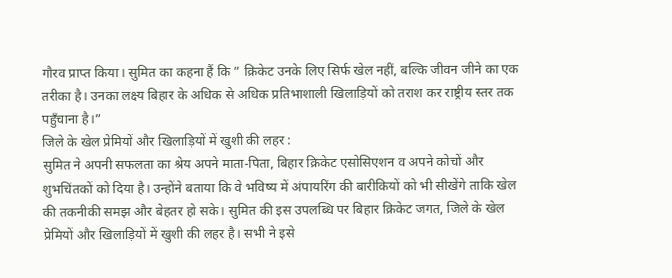गौरव प्राप्त किया। सुमित का कहना हैं कि ” क्रिकेट उनके लिए सिर्फ खेल नहीं, बल्कि जीवन जीने का एक तरीका है। उनका लक्ष्य बिहार के अधिक से अधिक प्रतिभाशाली खिलाड़ियों को तराश कर राष्ट्रीय स्तर तक पहुँचाना है।”
जिले के खेल प्रेमियों और खिलाड़ियों में खुशी की लहर :
सुमित ने अपनी सफलता का श्रेय अपने माता-पिता, बिहार क्रिकेट एसोसिएशन व अपने कोचों और शुभचिंतकों को दिया है। उन्होंने बताया कि वे भविष्य में अंपायरिंग की बारीकियों को भी सीखेंगे ताकि खेल की तकनीकी समझ और बेहतर हो सके। सुमित की इस उपलब्धि पर बिहार क्रिकेट जगत, जिले के खेल प्रेमियों और खिलाड़ियों में खुशी की लहर है। सभी ने इसे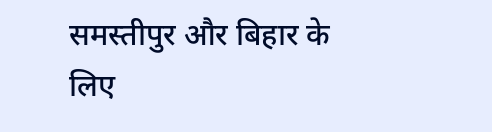समस्तीपुर और बिहार के लिए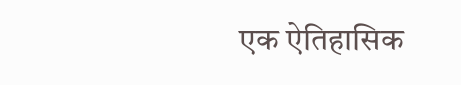एक ऐतिहासिक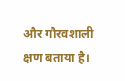और गौरवशाली क्षण बताया है।